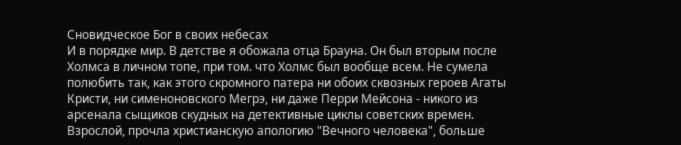Сновидческое Бог в своих небесах
И в порядке мир. В детстве я обожала отца Брауна. Он был вторым после Холмса в личном топе, при том. что Холмс был вообще всем. Не сумела полюбить так, как этого скромного патера ни обоих сквозных героев Агаты Кристи, ни сименоновского Мегрэ, ни даже Перри Мейсона - никого из арсенала сыщиков скудных на детективные циклы советских времен. Взрослой, прочла христианскую апологию "Вечного человека", больше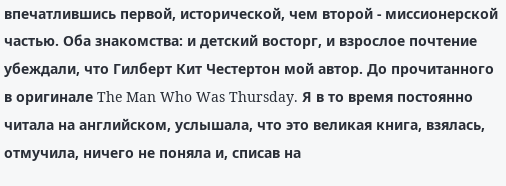впечатлившись первой, исторической, чем второй - миссионерской частью. Оба знакомства: и детский восторг, и взрослое почтение убеждали, что Гилберт Кит Честертон мой автор. До прочитанного в оригинале The Man Who Was Thursday. Я в то время постоянно читала на английском, услышала, что это великая книга, взялась, отмучила, ничего не поняла и, списав на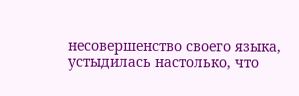несовершенство своего языка, устыдилась настолько, что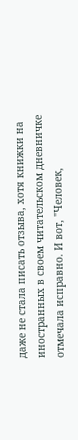даже не стала писать отзыва, хотя книжки на иностранных в своем читательском дневничке отмечала исправно. И вот, "Человек,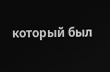который был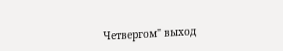Четвергом" выход